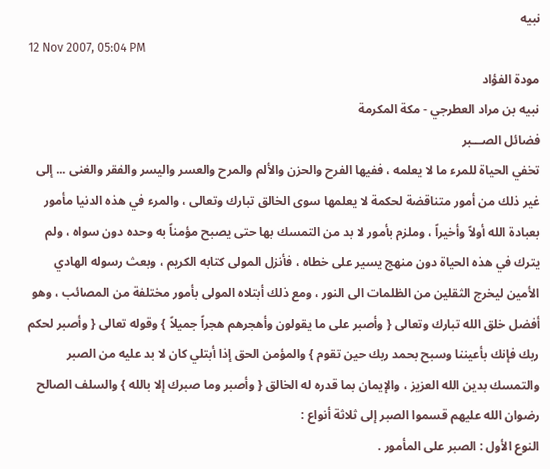نبيه
12 Nov 2007, 05:04 PM
مودة الفؤاد
نبيه بن مراد العطرجي - مكة المكرمة
فضائل الصـــبر
تخفي الحياة للمرء ما لا يعلمه ، ففيها الفرح والحزن والألم والمرح والعسر واليسر والفقر والغنى ... إلى غير ذلك من أمور متناقضة لحكمة لا يعلمها سوى الخالق تبارك وتعالى ، والمرء في هذه الدنيا مأمور بعبادة الله أولاً وأخيراً ، وملزم بأمور لا بد من التمسك بها حتى يصبح مؤمناً به وحده دون سواه ، ولم يترك في هذه الحياة دون منهج يسير على خطاه ، فأنزل المولى كتابه الكريم ، وبعث رسوله الهادي الأمين ليخرج الثقلين من الظلمات الى النور ، ومع ذلك أبتلاه المولى بأمور مختلفة من المصائب ، وهو أفضل خلق الله تبارك وتعالى { وأصبر على ما يقولون وأهجرهم هجراً جميلاً } وقوله تعالى { وأصبر لحكم ربك فإنك بأعيننا وسبح بحمد ربك حين تقوم } والمؤمن الحق إذا أبتلي كان لا بد عليه من الصبر والتمسك بدين الله العزيز ، والإيمان بما قدره له الخالق { وأصبر وما صبرك إلا بالله } والسلف الصالح رضوان الله عليهم قسموا الصبر إلى ثلاثة أنواع :
النوع الأول : الصبر على المأمور .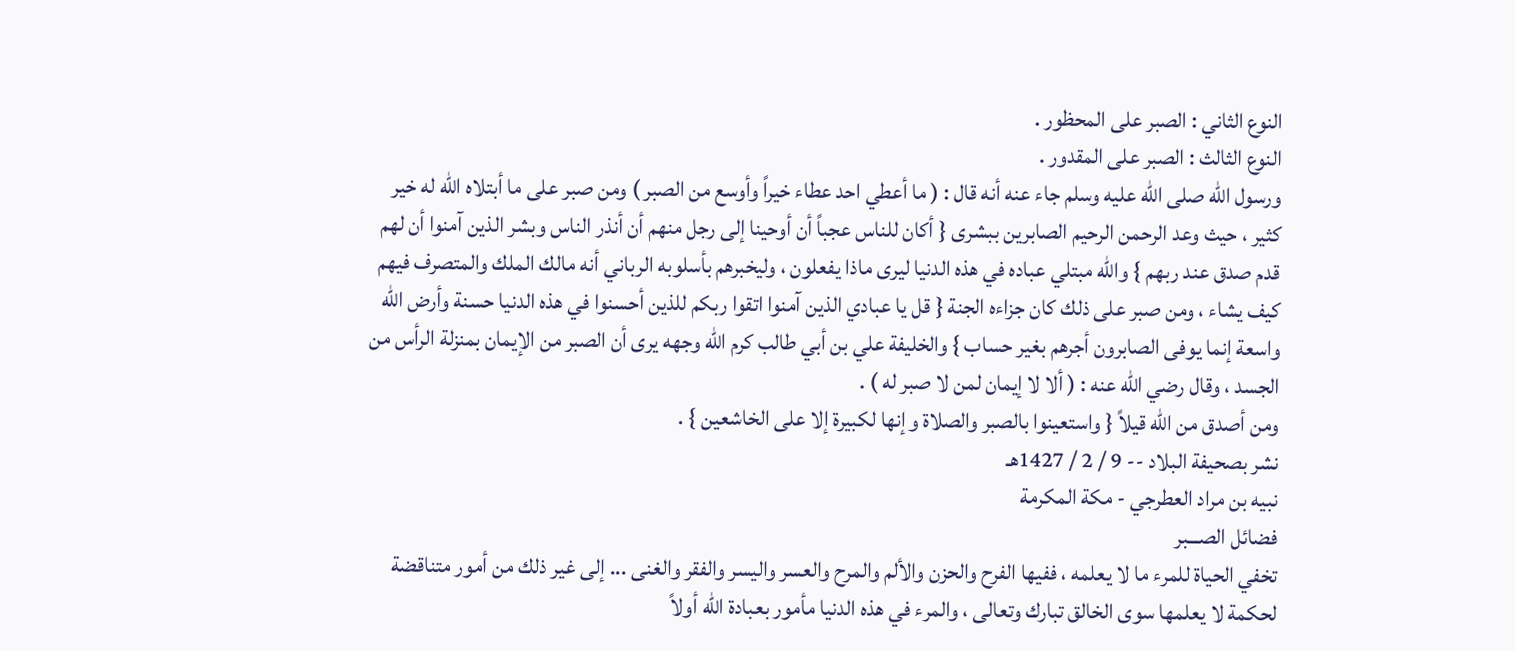النوع الثاني : الصبر على المحظور .
النوع الثالث : الصبر على المقدور .
ورسول الله صلى الله عليه وسلم جاء عنه أنه قال : ( ما أعطي احد عطاء خيراً وأوسع من الصبر ) ومن صبر على ما أبتلاه الله له خير كثير ، حيث وعد الرحمن الرحيم الصابرين ببشرى { أكان للناس عجباً أن أوحينا إلى رجل منهم أن أنذر الناس وبشر الذين آمنوا أن لهم قدم صدق عند ربهم } والله مبتلي عباده في هذه الدنيا ليرى ماذا يفعلون ، وليخبرهم بأسلوبه الرباني أنه مالك الملك والمتصرف فيهم كيف يشاء ، ومن صبر على ذلك كان جزاءه الجنة { قل يا عبادي الذين آمنوا اتقوا ربكم للذين أحسنوا في هذه الدنيا حسنة وأرض الله واسعة إنما يوفى الصابرون أجرهم بغير حساب } والخليفة علي بن أبي طالب كرم الله وجهه يرى أن الصبر من الإيمان بمنزلة الرأس من الجسد ، وقال رضي الله عنه : ( ألا لا إيمان لمن لا صبر له ) .
ومن أصدق من الله قيلاً { واستعينوا بالصبر والصلاة وإنها لكبيرة إلا على الخاشعين } .
نشر بصحيفة البلاد -- 9 / 2 / 1427هـ
نبيه بن مراد العطرجي - مكة المكرمة
فضائل الصـــبر
تخفي الحياة للمرء ما لا يعلمه ، ففيها الفرح والحزن والألم والمرح والعسر واليسر والفقر والغنى ... إلى غير ذلك من أمور متناقضة لحكمة لا يعلمها سوى الخالق تبارك وتعالى ، والمرء في هذه الدنيا مأمور بعبادة الله أولاً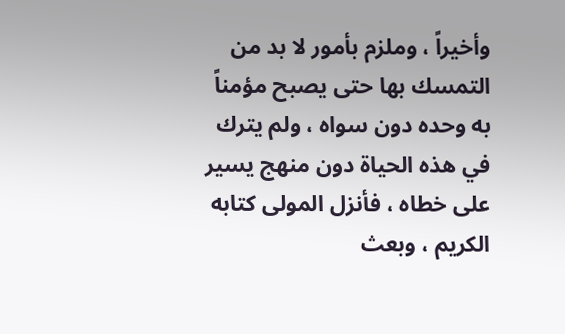وأخيراً ، وملزم بأمور لا بد من التمسك بها حتى يصبح مؤمناً به وحده دون سواه ، ولم يترك في هذه الحياة دون منهج يسير على خطاه ، فأنزل المولى كتابه الكريم ، وبعث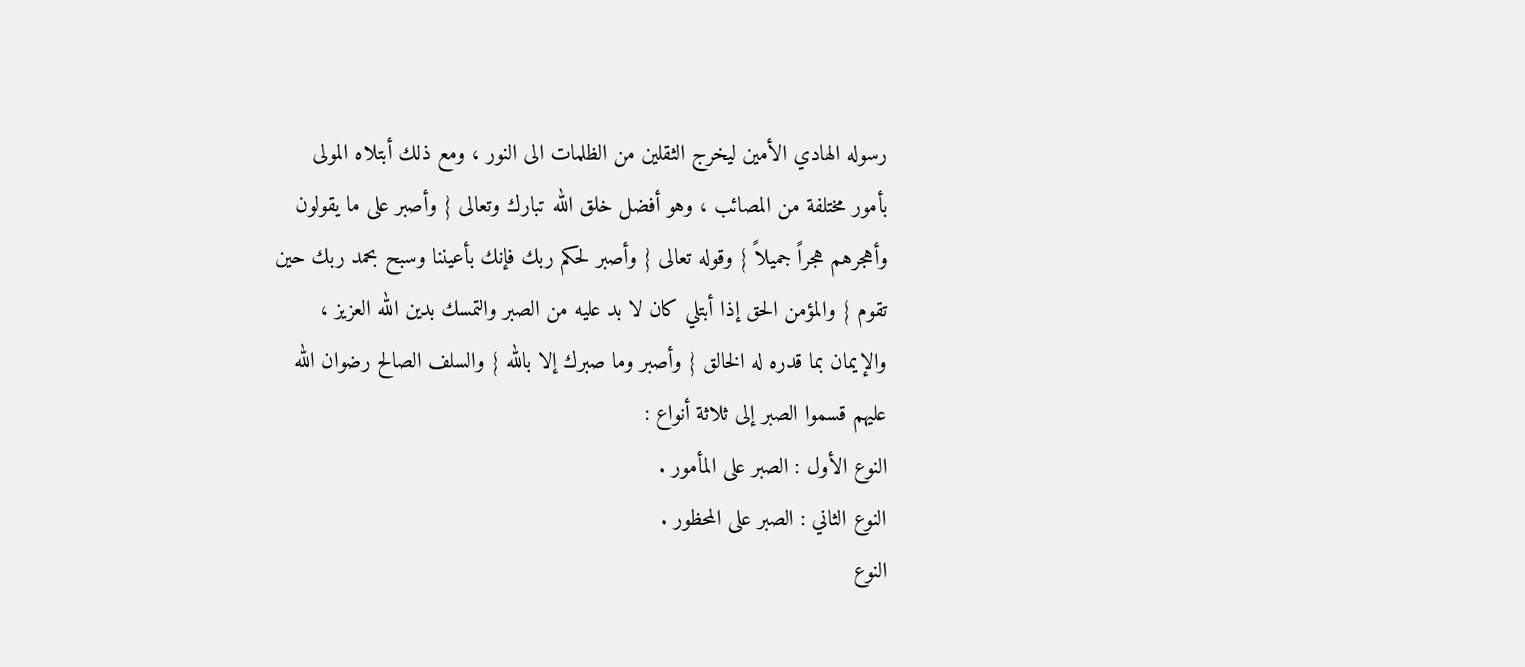رسوله الهادي الأمين ليخرج الثقلين من الظلمات الى النور ، ومع ذلك أبتلاه المولى بأمور مختلفة من المصائب ، وهو أفضل خلق الله تبارك وتعالى { وأصبر على ما يقولون وأهجرهم هجراً جميلاً } وقوله تعالى { وأصبر لحكم ربك فإنك بأعيننا وسبح بحمد ربك حين تقوم } والمؤمن الحق إذا أبتلي كان لا بد عليه من الصبر والتمسك بدين الله العزيز ، والإيمان بما قدره له الخالق { وأصبر وما صبرك إلا بالله } والسلف الصالح رضوان الله عليهم قسموا الصبر إلى ثلاثة أنواع :
النوع الأول : الصبر على المأمور .
النوع الثاني : الصبر على المحظور .
النوع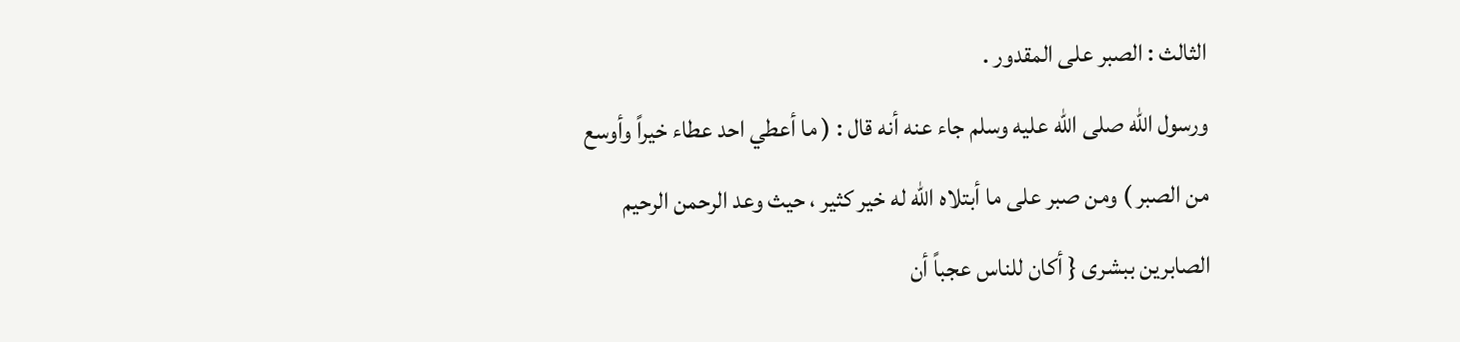الثالث : الصبر على المقدور .
ورسول الله صلى الله عليه وسلم جاء عنه أنه قال : ( ما أعطي احد عطاء خيراً وأوسع من الصبر ) ومن صبر على ما أبتلاه الله له خير كثير ، حيث وعد الرحمن الرحيم الصابرين ببشرى { أكان للناس عجباً أن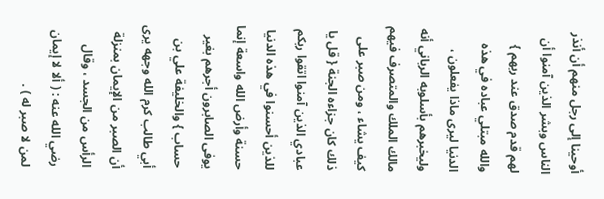أوحينا إلى رجل منهم أن أنذر الناس وبشر الذين آمنوا أن لهم قدم صدق عند ربهم } والله مبتلي عباده في هذه الدنيا ليرى ماذا يفعلون ، وليخبرهم بأسلوبه الرباني أنه مالك الملك والمتصرف فيهم كيف يشاء ، ومن صبر على ذلك كان جزاءه الجنة { قل يا عبادي الذين آمنوا اتقوا ربكم للذين أحسنوا في هذه الدنيا حسنة وأرض الله واسعة إنما يوفى الصابرون أجرهم بغير حساب } والخليفة علي بن أبي طالب كرم الله وجهه يرى أن الصبر من الإيمان بمنزلة الرأس من الجسد ، وقال رضي الله عنه : ( ألا لا إيمان لمن لا صبر له ) .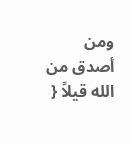ومن أصدق من الله قيلاً {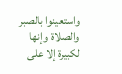واستعينوا بالصبر والصلاة وإنها لكبيرة إلا على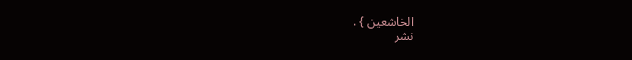الخاشعين } .
نشر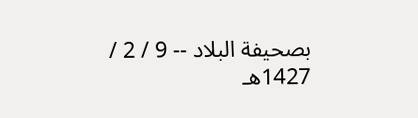بصحيفة البلاد -- 9 / 2 / 1427هـ